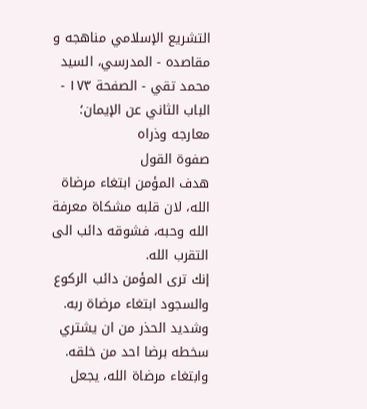التشريع الإسلامي مناهجه و مقاصده - المدرسي، السيد محمد تقي - الصفحة ١٧٣ - الباب الثاني عن الإيمان؛ معارجه وذراه
صفوة القول
هدف المؤمن ابتغاء مرضاة الله، لان قلبه مشكاة معرفة الله وحبه، فشوقه دائب الى التقرب الله.
إنك ترى المؤمن دائب الركوع والسجود ابتغاء مرضاة ربه. وشديد الحذر من ان يشتري سخطه برضا احد من خلقه.
وابتغاء مرضاة الله، يجعل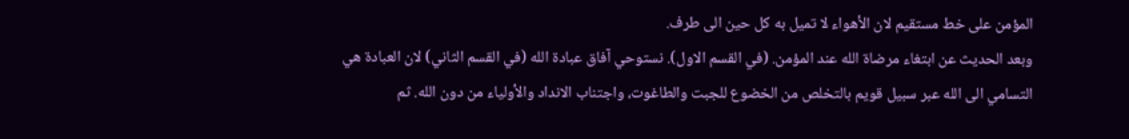المؤمن على خط مستقيم لان الأهواء لا تميل به كل حين الى طرف.
وبعد الحديث عن ابتغاء مرضاة الله عند المؤمن. (في القسم الاول). نستوحي آفاق عبادة الله (في القسم الثاني) لان العبادة هي التسامي الى الله عبر سبيل قويم بالتخلص من الخضوع للجبت والطاغوت، واجتناب الانداد والأولياء من دون الله. ثم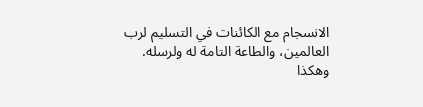الانسجام مع الكائنات في التسليم لرب العالمين، والطاعة التامة له ولرسله.
وهكذا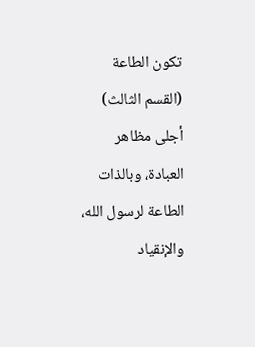تكون الطاعة (القسم الثالث) أجلى مظاهر العبادة، وبالذات الطاعة لرسول الله، والإنقياد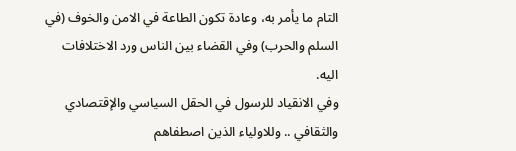التام ما يأمر به، وعادة تكون الطاعة في الامن والخوف (في السلم والحرب) وفي القضاء بين الناس ورد الاختلافات اليه.
وفي الانقياد للرسول في الحقل السياسي والإقتصادي والثقافي .. وللاولياء الذين اصطفاهم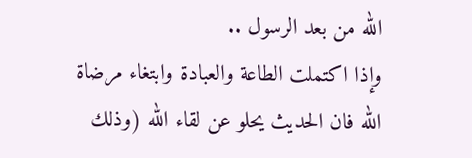الله من بعد الرسول ..
وإذا اكتملت الطاعة والعبادة وابتغاء مرضاة الله فان الحديث يحلو عن لقاء الله (وذلك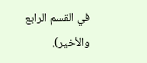في القسم الرابع والأخير).